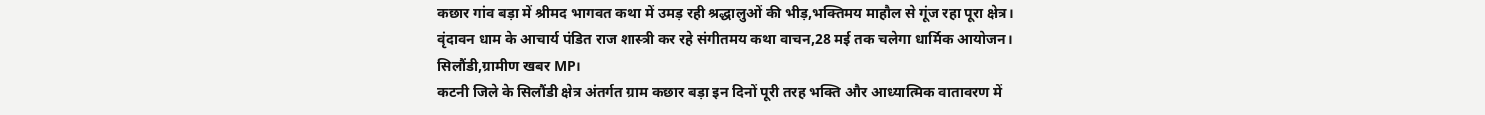कछार गांव बड़ा में श्रीमद भागवत कथा में उमड़ रही श्रद्धालुओं की भीड़,भक्तिमय माहौल से गूंज रहा पूरा क्षेत्र।
वृंदावन धाम के आचार्य पंडित राज शास्त्री कर रहे संगीतमय कथा वाचन,28 मई तक चलेगा धार्मिक आयोजन।
सिलौंडी,ग्रामीण खबर MP।
कटनी जिले के सिलौंडी क्षेत्र अंतर्गत ग्राम कछार बड़ा इन दिनों पूरी तरह भक्ति और आध्यात्मिक वातावरण में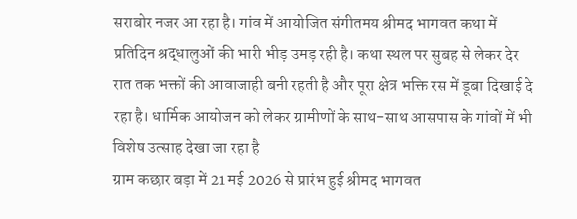सराबोर नजर आ रहा है। गांव में आयोजित संगीतमय श्रीमद भागवत कथा में प्रतिदिन श्रद्धालुओं की भारी भीड़ उमड़ रही है। कथा स्थल पर सुबह से लेकर देर रात तक भक्तों की आवाजाही बनी रहती है और पूरा क्षेत्र भक्ति रस में डूबा दिखाई दे रहा है। धार्मिक आयोजन को लेकर ग्रामीणों के साथ-साथ आसपास के गांवों में भी विशेष उत्साह देखा जा रहा है
ग्राम कछार बड़ा में 21 मई 2026 से प्रारंभ हुई श्रीमद भागवत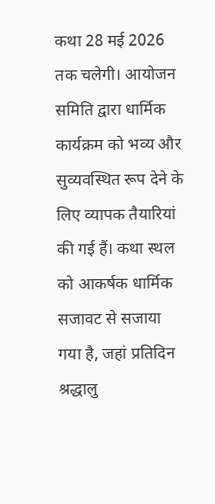कथा 28 मई 2026 तक चलेगी। आयोजन समिति द्वारा धार्मिक कार्यक्रम को भव्य और सुव्यवस्थित रूप देने के लिए व्यापक तैयारियां की गई हैं। कथा स्थल को आकर्षक धार्मिक सजावट से सजाया गया है, जहां प्रतिदिन श्रद्धालु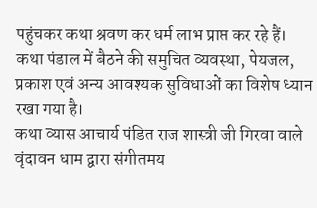पहुंचकर कथा श्रवण कर धर्म लाभ प्राप्त कर रहे हैं। कथा पंडाल में बैठने की समुचित व्यवस्था, पेयजल, प्रकाश एवं अन्य आवश्यक सुविधाओं का विशेष ध्यान रखा गया है।
कथा व्यास आचार्य पंडित राज शास्त्री जी गिरवा वाले वृंदावन धाम द्वारा संगीतमय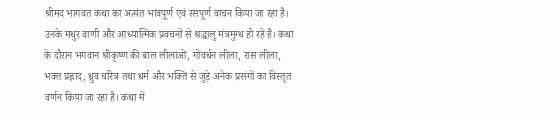श्रीमद भागवत कथा का अत्यंत भावपूर्ण एवं रसपूर्ण वाचन किया जा रहा है। उनके मधुर वाणी और आध्यात्मिक प्रवचनों से श्रद्धालु मंत्रमुग्ध हो रहे हैं। कथा के दौरान भगवान श्रीकृष्ण की बाल लीलाओं, गोवर्धन लीला, रास लीला, भक्त प्रह्लाद, ध्रुव चरित्र तथा धर्म और भक्ति से जुड़े अनेक प्रसंगों का विस्तृत वर्णन किया जा रहा है। कथा में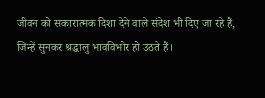जीवन को सकारात्मक दिशा देने वाले संदेश भी दिए जा रहे हैं, जिन्हें सुनकर श्रद्धालु भावविभोर हो उठते हैं।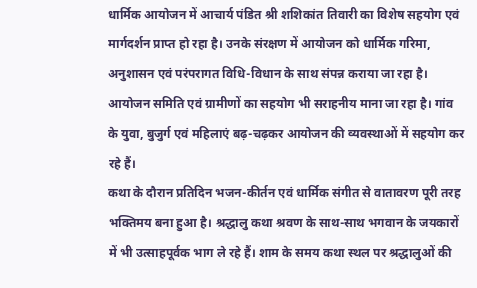धार्मिक आयोजन में आचार्य पंडित श्री शशिकांत तिवारी का विशेष सहयोग एवं मार्गदर्शन प्राप्त हो रहा है। उनके संरक्षण में आयोजन को धार्मिक गरिमा, अनुशासन एवं परंपरागत विधि-विधान के साथ संपन्न कराया जा रहा है। आयोजन समिति एवं ग्रामीणों का सहयोग भी सराहनीय माना जा रहा है। गांव के युवा, बुजुर्ग एवं महिलाएं बढ़-चढ़कर आयोजन की व्यवस्थाओं में सहयोग कर रहे हैं।
कथा के दौरान प्रतिदिन भजन-कीर्तन एवं धार्मिक संगीत से वातावरण पूरी तरह भक्तिमय बना हुआ है। श्रद्धालु कथा श्रवण के साथ-साथ भगवान के जयकारों में भी उत्साहपूर्वक भाग ले रहे हैं। शाम के समय कथा स्थल पर श्रद्धालुओं की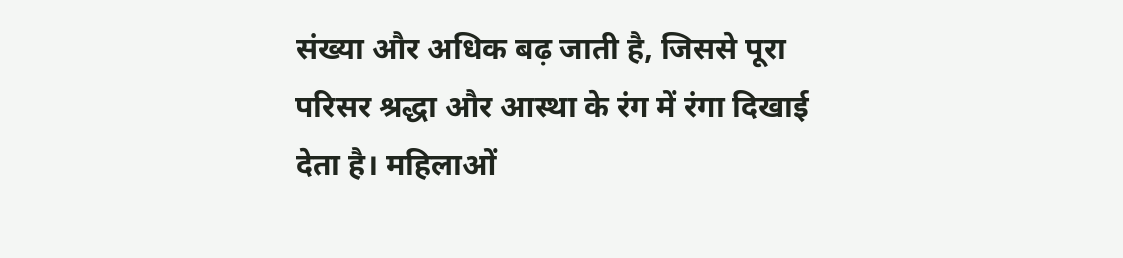संख्या और अधिक बढ़ जाती है, जिससे पूरा परिसर श्रद्धा और आस्था के रंग में रंगा दिखाई देता है। महिलाओं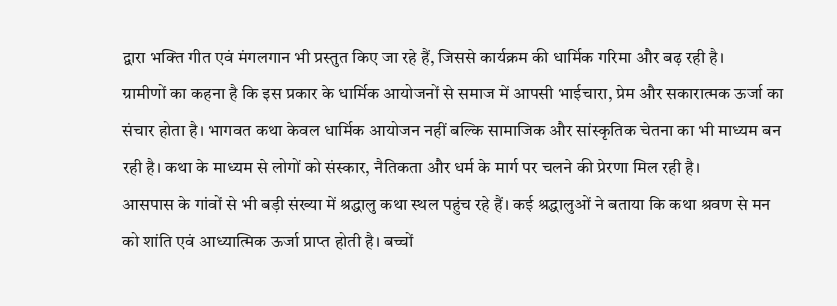द्वारा भक्ति गीत एवं मंगलगान भी प्रस्तुत किए जा रहे हैं, जिससे कार्यक्रम की धार्मिक गरिमा और बढ़ रही है।
ग्रामीणों का कहना है कि इस प्रकार के धार्मिक आयोजनों से समाज में आपसी भाईचारा, प्रेम और सकारात्मक ऊर्जा का संचार होता है। भागवत कथा केवल धार्मिक आयोजन नहीं बल्कि सामाजिक और सांस्कृतिक चेतना का भी माध्यम बन रही है। कथा के माध्यम से लोगों को संस्कार, नैतिकता और धर्म के मार्ग पर चलने की प्रेरणा मिल रही है।
आसपास के गांवों से भी बड़ी संख्या में श्रद्धालु कथा स्थल पहुंच रहे हैं। कई श्रद्धालुओं ने बताया कि कथा श्रवण से मन को शांति एवं आध्यात्मिक ऊर्जा प्राप्त होती है। बच्चों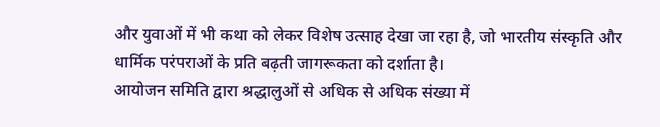और युवाओं में भी कथा को लेकर विशेष उत्साह देखा जा रहा है, जो भारतीय संस्कृति और धार्मिक परंपराओं के प्रति बढ़ती जागरूकता को दर्शाता है।
आयोजन समिति द्वारा श्रद्धालुओं से अधिक से अधिक संख्या में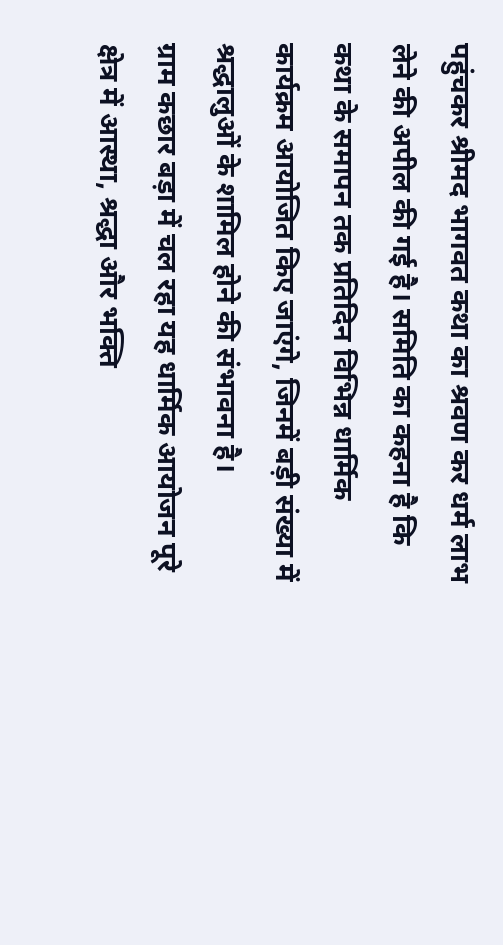पहुंचकर श्रीमद भागवत कथा का श्रवण कर धर्म लाभ लेने की अपील की गई है। समिति का कहना है कि कथा के समापन तक प्रतिदिन विभिन्न धार्मिक कार्यक्रम आयोजित किए जाएंगे, जिनमें बड़ी संख्या में श्रद्धालुओं के शामिल होने की संभावना है।
ग्राम कछार बड़ा में चल रहा यह धार्मिक आयोजन पूरे क्षेत्र में आस्था, श्रद्धा और भक्ति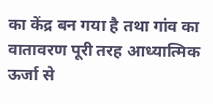का केंद्र बन गया है तथा गांव का वातावरण पूरी तरह आध्यात्मिक ऊर्जा से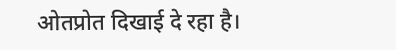ओतप्रोत दिखाई दे रहा है।